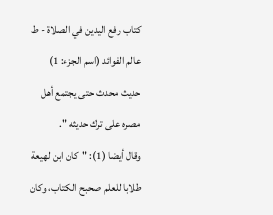كتاب رفع اليدين في الصلاة - ط عالم الفوائد (اسم الجزء: 1)
حديث محدث حتى يجتمع أهل مصره على ترك حديثه ".
وقال أيضا (1): "كان ابن لهيعة طلابا للعلم صحبح الكتاب، وكان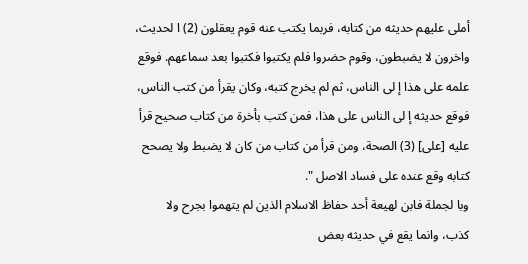أملى عليهم حديثه من كتابه، فربما يكتب عنه قوم يعقلون (2) ا لحديث،
واخرون لا يضبطون، وقوم حضروا فلم يكتبوا فكتبوا بعد سماعهم. فوقع
علمه على هذا إ لى الناس، ثم لم يخرج كتبه، وكان يقرأ من كتب الناس،
فوقع حديثه إ لى الناس على هذا، فمن كتب بأخرة من كتاب صحيح قرأ
عليه [على] (3) الصحة، ومن قرأ من كتاب من كان لا يضبط ولا يصحح
كتابه وقع عنده على فساد الاصل ".
وبا لجملة فابن لهيعة أحد حفاظ الاسلام الذين لم يتهموا بجرح ولا
كذب، وانما يقع في حديثه بعض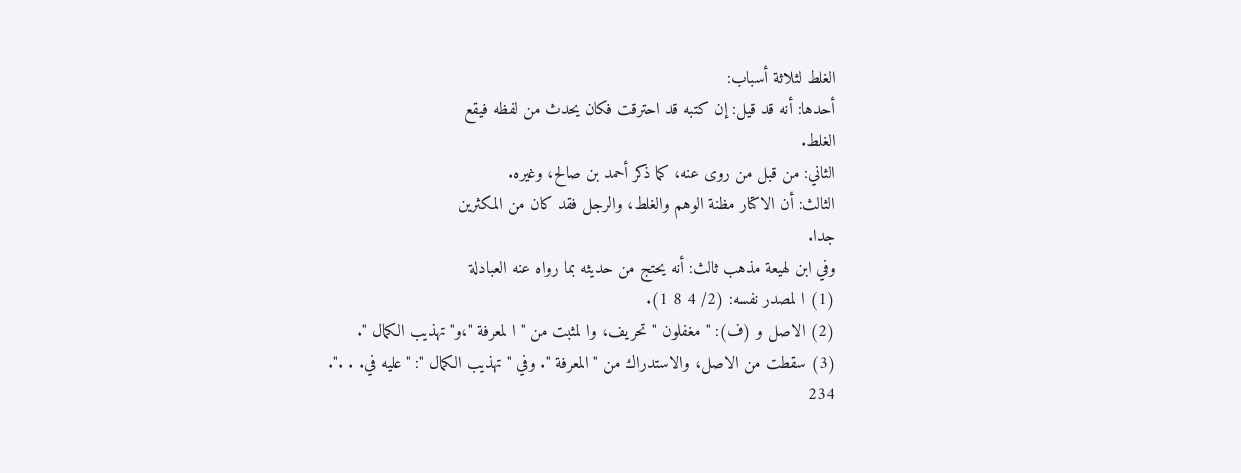الغلط لثلاثة أسباب:
أحدها: أنه قد قيل: إن كتبه قد احترقت فكان يحدث من لفظه فيقع
الغلط.
الثاني: من قبل من روى عنه، كما ذكر أحمد بن صالح، وغيره.
الثالث: أن الاكتار مظنة الوهم والغلط، والرجل فقد كان من المكثرين
جدا.
وفي ابن لهيعة مذهب ثالث: أنه يحتج من حديثه بما رواه عنه العبادلة
(1) ا لمصدر نفسه: (2/ 4 8 1).
(2) الاصل و (ف): " مغفلون " تحريف، وا لمثبت من " ا لمعرفة "،و" تهذيب الكمال ".
(3) سقطت من الاصل، والاستدراك من " المعرفة ". وفي " تهذيب الكمال ": "عليه في. . .".
234